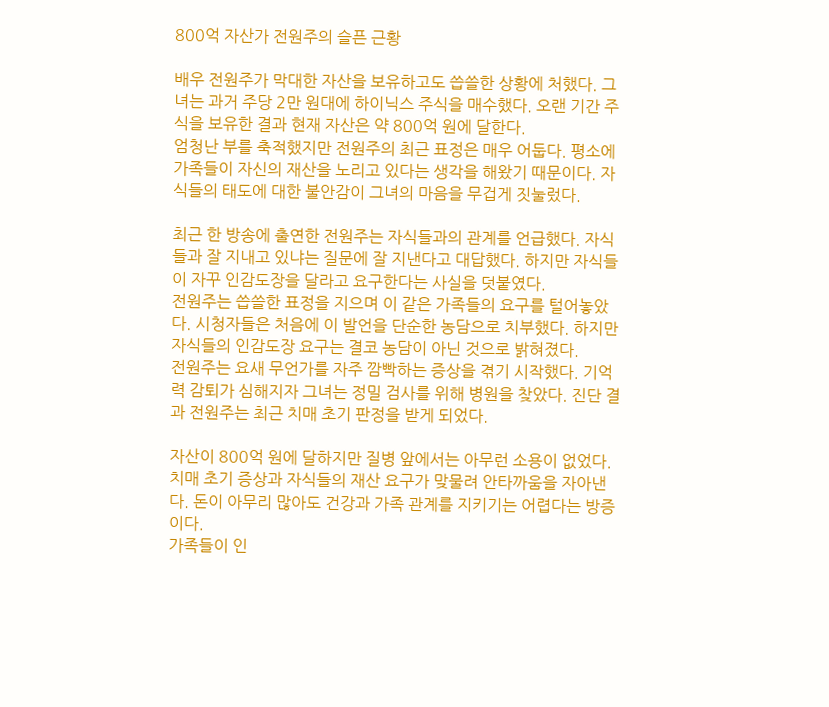800억 자산가 전원주의 슬픈 근황

배우 전원주가 막대한 자산을 보유하고도 씁쓸한 상황에 처했다. 그녀는 과거 주당 2만 원대에 하이닉스 주식을 매수했다. 오랜 기간 주식을 보유한 결과 현재 자산은 약 800억 원에 달한다.
엄청난 부를 축적했지만 전원주의 최근 표정은 매우 어둡다. 평소에 가족들이 자신의 재산을 노리고 있다는 생각을 해왔기 때문이다. 자식들의 태도에 대한 불안감이 그녀의 마음을 무겁게 짓눌렀다.

최근 한 방송에 출연한 전원주는 자식들과의 관계를 언급했다. 자식들과 잘 지내고 있냐는 질문에 잘 지낸다고 대답했다. 하지만 자식들이 자꾸 인감도장을 달라고 요구한다는 사실을 덧붙였다.
전원주는 씁쓸한 표정을 지으며 이 같은 가족들의 요구를 털어놓았다. 시청자들은 처음에 이 발언을 단순한 농담으로 치부했다. 하지만 자식들의 인감도장 요구는 결코 농담이 아닌 것으로 밝혀졌다.
전원주는 요새 무언가를 자주 깜빡하는 증상을 겪기 시작했다. 기억력 감퇴가 심해지자 그녀는 정밀 검사를 위해 병원을 찾았다. 진단 결과 전원주는 최근 치매 초기 판정을 받게 되었다.

자산이 800억 원에 달하지만 질병 앞에서는 아무런 소용이 없었다. 치매 초기 증상과 자식들의 재산 요구가 맞물려 안타까움을 자아낸다. 돈이 아무리 많아도 건강과 가족 관계를 지키기는 어렵다는 방증이다.
가족들이 인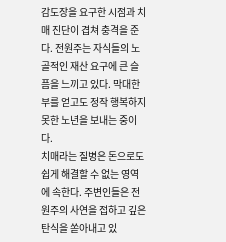감도장을 요구한 시점과 치매 진단이 겹쳐 충격을 준다. 전원주는 자식들의 노골적인 재산 요구에 큰 슬픔을 느끼고 있다. 막대한 부를 얻고도 정작 행복하지 못한 노년을 보내는 중이다.
치매라는 질병은 돈으로도 쉽게 해결할 수 없는 영역에 속한다. 주변인들은 전원주의 사연을 접하고 깊은 탄식을 쏟아내고 있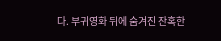다. 부귀영화 뒤에 숨겨진 잔혹한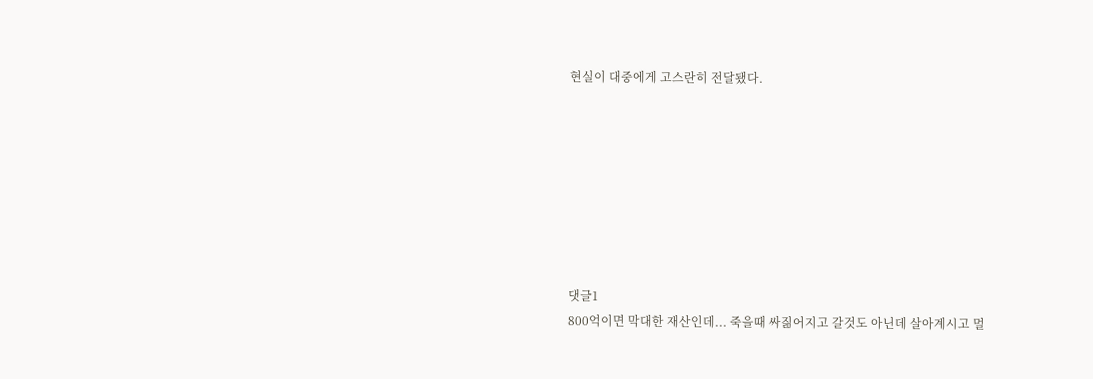현실이 대중에게 고스란히 전달됐다.








댓글1
800억이면 막대한 재산인데... 죽을때 싸짊어지고 갈것도 아닌데 살아계시고 멀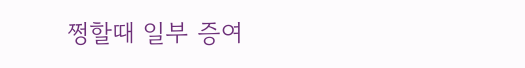쩡할때 일부 증여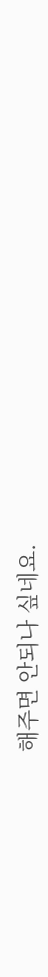해주면 안되나 싶네요.